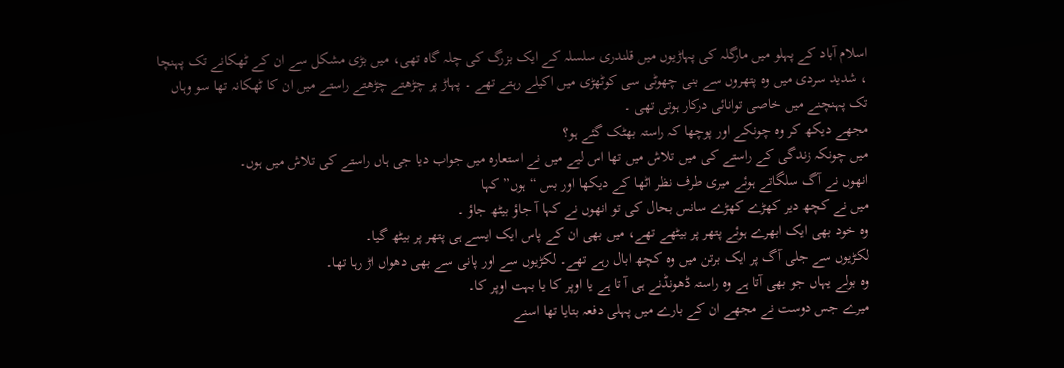اسلام آباد کے پہلو میں مارگلہ کی پہاڑیوں میں قلندری سلسلہ کے ایک بزرگ کی چلہ گاہ تھی، میں بڑی مشکل سے ان کے ٹھکانے تک پہنچا ، شدید سردی میں وہ پتھروں سے بنی چھوٹی سی کوٹھڑی میں اکیلے رہتے تھے ۔ پہاڑ پر چڑھتے چڑھتے راستے میں ان کا ٹھکانہ تھا سو وہاں تک پہنچنے میں خاصی توانائی درکار ہوتی تھی ۔
مجھے دیکھ کر وہ چونکے اور پوچھا کہ راستہ بھٹک گئے ہو؟
میں چونکہ زندگی کے راستے کی میں تلاش میں تھا اس لیے میں نے استعارہ میں جواب دیا جی ہاں راستے کی تلاش میں ہوں۔
انھوں نے آگ سلگاتے ہوئے میری طرف نظر اٹھا کے دیکھا اور بس “ہوں” کہا
میں نے کچھ دیر کھڑے کھڑے سانس بحال کی تو انھوں نے کہا آ جاؤ بیٹھ جاؤ ۔
وہ خود بھی ایک ابھرے ہوئے پتھر پر بیٹھے تھے، میں بھی ان کے پاس ایک ایسے ہی پتھر پر بیٹھ گیا۔
لکڑیوں سے جلی آگ پر ایک برتن میں وہ کچھ ابال رہے تھے۔ لکڑیوں سے اور پانی سے بھی دھواں اڑ رہا تھا۔
وہ بولے یہاں جو بھی آتا ہے وہ راستہ ڈھونڈنے ہی آ تا ہے یا اوپر کا یا بہت اوپر کا۔
میرے جس دوست نے مجھے ان کے بارے میں پہلی دفعہ بتایا تھا اسنے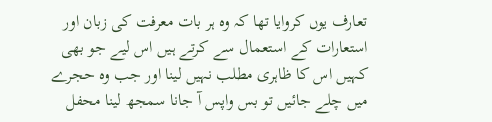تعارف یوں کروایا تھا کہ وہ ہر بات معرفت کی زبان اور استعارات کے استعمال سے کرتے ہیں اس لیے جو بھی کہیں اس کا ظاہری مطلب نہیں لینا اور جب وہ حجرے میں چلے جائیں تو بس واپس آ جانا سمجھ لینا محفل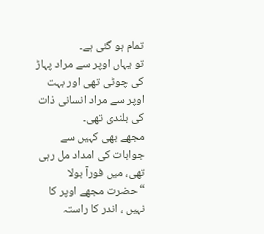تمام ہو گئی ہے۔
تو یہاں اوپر سے مراد پہاڑ کی چوٹی تھی اور بہت اوپر سے مراد انسانی ذات کی بلندی تھی۔
مجھے بھی کہیں سے جوابات کی امداد مل رہی تھی، میں فورآ بولا “حضرت مجھے اوپر کا نہیں ، اندر کا راستہ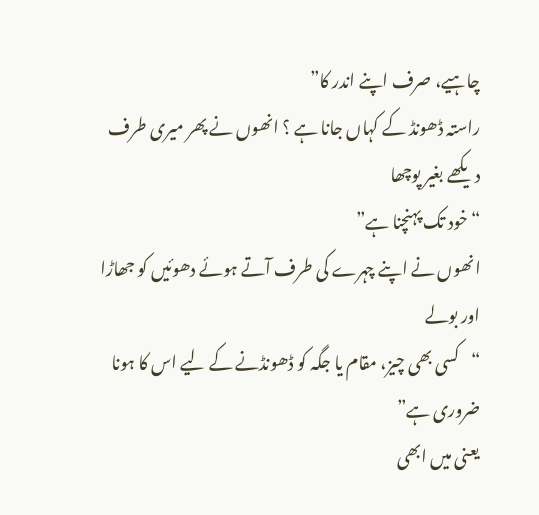چاہیے، صرف اپنے اندر کا”
راستہ ڈھونڈ کے کہاں جانا ہے ؟ انھوں نے پھر میری طرف دیکھے بغیر پوچھا
“خود تک پہنچنا ہے”
انھوں نے اپنے چہرے کی طرف آتے ہوئے دھوئیں کو جھاڑا اور بولے
“کسی بھی چیز، مقام یا جگہ کو ڈھونڈنے کے لیے اس کا ہونا ضروری ہے”
یعنی میں ابھی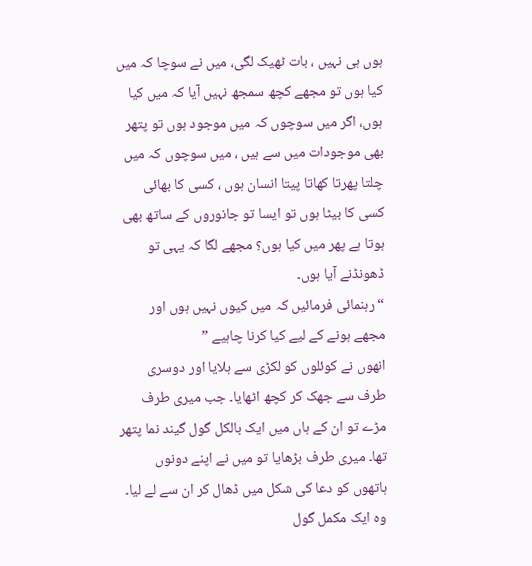ہوں ہی نہیں ، بات ٹھیک لگی، میں نے سوچا کہ میں کیا ہوں تو مجھے کچھ سمجھ نہیں آیا کہ میں کیا ہوں، اگر میں سوچوں کہ میں موجود ہوں تو پتھر بھی موجودات میں سے ہیں ، میں سوچوں کہ میں چلتا پھرتا کھاتا پیتا انسان ہوں ، کسی کا بھائی کسی کا بیٹا ہوں تو ایسا تو جانوروں کے ساتھ بھی ہوتا ہے پھر میں کیا ہوں؟ مجھے لگا کہ یہی تو ڈھونڈنے آیا ہوں۔
“رہنمائی فرمائیں کہ میں کیوں نہیں ہوں اور مجھے ہونے کے لیے کیا کرنا چاہیے ”
انھوں نے کوئلوں کو لکڑی سے ہلایا اور دوسری طرف سے جھک کر کچھ اٹھایا۔ جب میری طرف مڑے تو ان کے ہاں میں ایک بالکل گول گیند نما پتھر تھا۔ میری طرف بڑھایا تو میں نے اپنے دونوں ہاتھوں کو دعا کی شکل میں ڈھال کر ان سے لے لیا۔
وہ ایک مکمل گول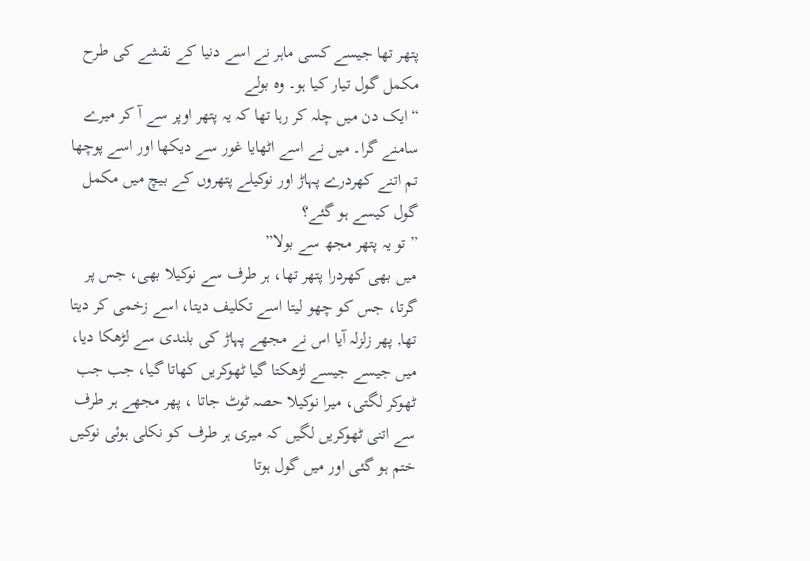پتھر تھا جیسے کسی ماہر نے اسے دنیا کے نقشے کی طرح مکمل گول تیار کیا ہو۔ وہ بولے
“ایک دن میں چلہ کر رہا تھا کہ یہ پتھر اوپر سے آ کر میرے سامنے گرا۔ میں نے اسے اٹھایا غور سے دیکھا اور اسے پوچھا
تم اتنے کھردرے پہاڑ اور نوکیلے پتھروں کے بیچ میں مکمل گول کیسے ہو گئے؟
” تو یہ پتھر مجھ سے بولا”
میں بھی کھردرا پتھر تھا، ہر طرف سے نوکیلا بھی، جس پر گرتا، جس کو چھو لیتا اسے تکلیف دیتا، اسے زخمی کر دیتا تھا, پھر زلزلہ آیا اس نے مجھے پہاڑ کی بلندی سے لڑھکا دیا، میں جیسے جیسے لڑھکتا گیا ٹھوکریں کھاتا گیا، جب جب ٹھوکر لگتی، میرا نوکیلا حصہ ٹوٹ جاتا ، پھر مجھے ہر طرف سے اتنی ٹھوکریں لگیں کہ میری ہر طرف کو نکلی ہوئی نوکیں ختم ہو گئی اور میں گول ہوتا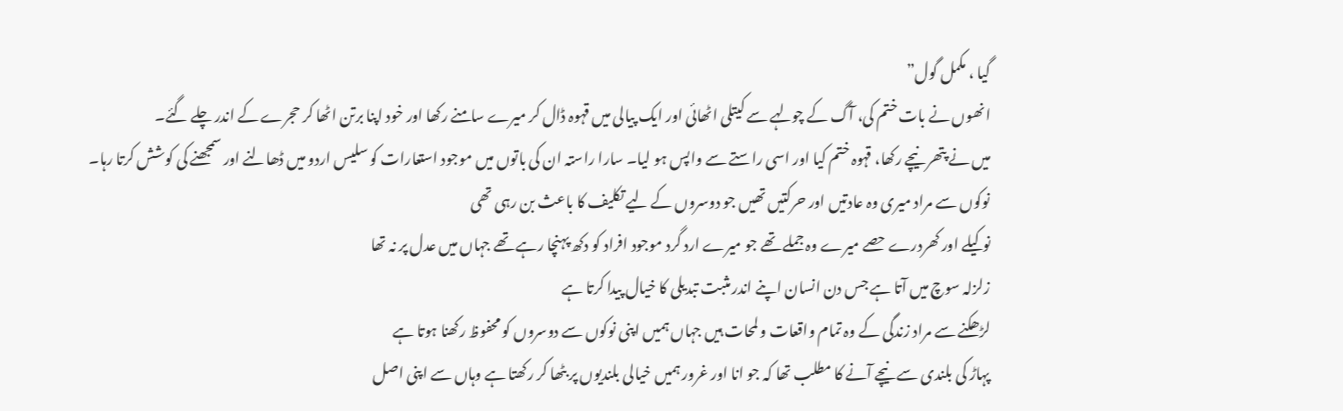گیا ، مکمل گول”
انھوں نے بات ختم کی، آگ کے چولہے سے کیتلی اٹھائی اور ایک پیالی میں قہوہ ڈال کر میرے سامنے رکھا اور خود اپنا برتن اٹھا کر حجرے کے اندر چلے گئے۔
میں نے پتھر نیچے رکھا، قہوہ ختم کیا اور اسی راستے سے واپس ہو لیا۔ سارا راستہ ان کی باتوں میں موجود استعارات کو سلیس اردو میں ڈھالنے اور سمجھنے کی کوشش کرتا رہا۔
نوکوں سے مراد میری وہ عادتیں اور حرکتیں تھیں جو دوسروں کے لیے تکلیف کا باعث بن رہی تھی
نوکیلے اور کھردرے حصے میرے وہ جملے تھے جو میرے ارد گرد موجود افراد کو دکھ پہنچا رہے تھے جہاں میں عدل پر نہ تھا
زلزلہ سوچ میں آتا ہے جس دن انسان اپنے اندر مثبت تبدیلی کا خیال پیدا کرتا ہے
لڑھکنے سے مراد زندگی کے وہ تمام واقعات و لمحات ہیں جہاں ہمیں اپنی نوکوں سے دوسروں کو محفوظ رکھنا ہوتا ہے
پہاڑ کی بلندی سے نیچے آنے کا مطلب تھا کہ جو انا اور غرور ہمیں خیالی بلندیوں پر بٹھا کر رکھتا ہے وہاں سے اپنی اصل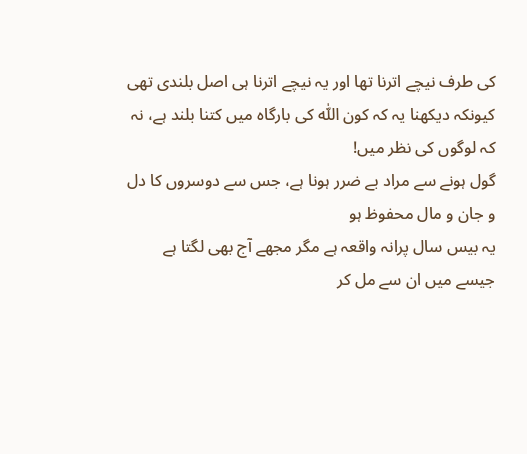کی طرف نیچے اترنا تھا اور یہ نیچے اترنا ہی اصل بلندی تھی کیونکہ دیکھنا یہ کہ کون اللّٰہ کی بارگاہ میں کتنا بلند ہے، نہ کہ لوگوں کی نظر میں!
گول ہونے سے مراد بے ضرر ہونا ہے، جس سے دوسروں کا دل و جان و مال محفوظ ہو
یہ بیس سال پرانہ واقعہ ہے مگر مجھے آج بھی لگتا ہے جیسے میں ان سے مل کر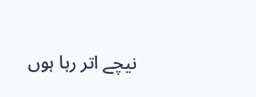نیچے اتر رہا ہوں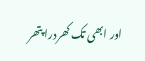اور ابھی تک کھردرا پتھر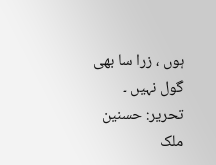ہوں ، زرا سا بھی گول نہیں ۔
تحریر: حسنین ملک